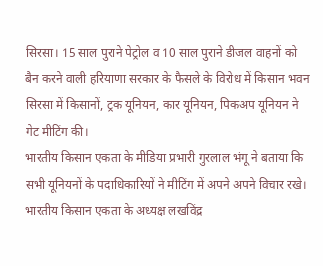सिरसा। 15 साल पुराने पेट्रोल व 10 साल पुराने डीजल वाहनों को बैन करने वाली हरियाणा सरकार के फैसले के विरोध में किसान भवन सिरसा में किसानों, ट्रक यूनियन, कार यूनियन, पिकअप यूनियन ने गेट मीटिंग की।
भारतीय किसान एकता के मीडिया प्रभारी गुरलाल भंगू ने बताया कि सभी यूनियनों के पदाधिकारियों ने मीटिंग में अपने अपने विचार रखे। भारतीय किसान एकता के अध्यक्ष लखविंद्र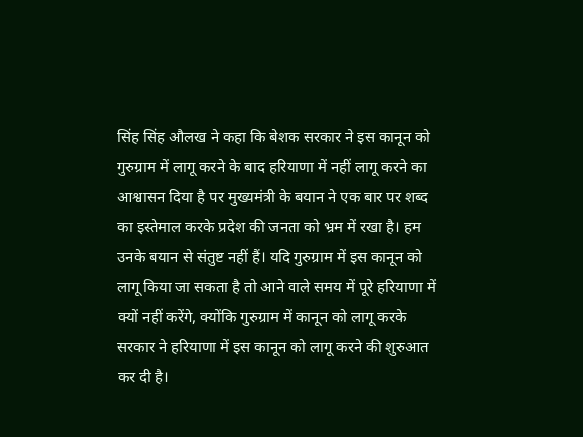सिंह सिंह औलख ने कहा कि बेशक सरकार ने इस कानून को गुरुग्राम में लागू करने के बाद हरियाणा में नहीं लागू करने का आश्वासन दिया है पर मुख्यमंत्री के बयान ने एक बार पर शब्द का इस्तेमाल करके प्रदेश की जनता को भ्रम में रखा है। हम उनके बयान से संतुष्ट नहीं हैं। यदि गुरुग्राम में इस कानून को लागू किया जा सकता है तो आने वाले समय में पूरे हरियाणा में क्यों नहीं करेंगे, क्योंकि गुरुग्राम में कानून को लागू करके सरकार ने हरियाणा में इस कानून को लागू करने की शुरुआत कर दी है।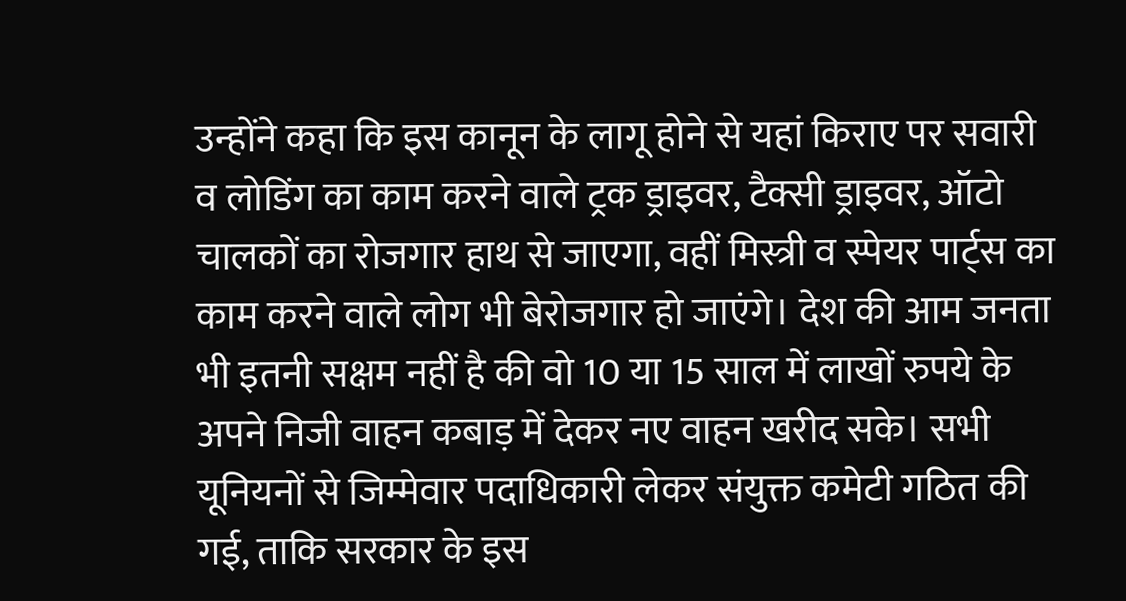उन्होंने कहा कि इस कानून के लागू होने से यहां किराए पर सवारी व लोडिंग का काम करने वाले ट्रक ड्राइवर, टैक्सी ड्राइवर, ऑटो चालकों का रोजगार हाथ से जाएगा, वहीं मिस्त्री व स्पेयर पार्ट्स का काम करने वाले लोग भी बेरोजगार हो जाएंगे। देश की आम जनता भी इतनी सक्षम नहीं है की वो 10 या 15 साल में लाखों रुपये के अपने निजी वाहन कबाड़ में देकर नए वाहन खरीद सके। सभी यूनियनों से जिम्मेवार पदाधिकारी लेकर संयुक्त कमेटी गठित की गई, ताकि सरकार के इस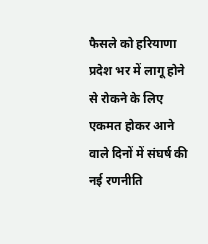फैसले को हरियाणा प्रदेश भर में लागू होने से रोकने के लिए एकमत होकर आने वाले दिनों में संघर्ष की नई रणनीति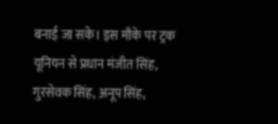बनाई जा सके। इस मौके पर ट्रक यूनियन से प्रधान मंजीत सिंह, गुरसेवक सिंह, अनूप सिंह,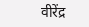वीरेंद्र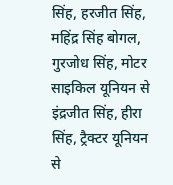सिंह, हरजीत सिंह, महिंद्र सिंह बोगल, गुरजोध सिंह, मोटर साइकिल यूनियन से इंद्रजीत सिंह, हीरा सिंह, ट्रैक्टर यूनियन से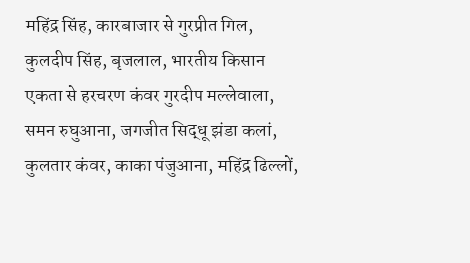महिंद्र सिंह, कारबाजार से गुरप्रीत गिल, कुलदीप सिंह, बृजलाल, भारतीय किसान एकता से हरचरण कंवर गुरदीप मल्लेवाला, समन रुघुआना, जगजीत सिद्धू झंडा कलां, कुलतार कंवर, काका पंजुआना, महिंद्र ढिल्लों,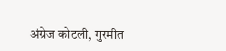अंग्रेज कोटली, गुरमीत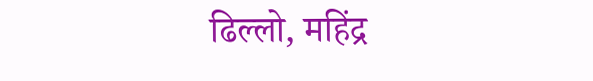ढिल्लो, महिंद्र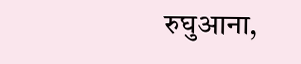रुघुआना,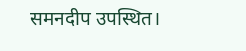समनदीप उपस्थित।